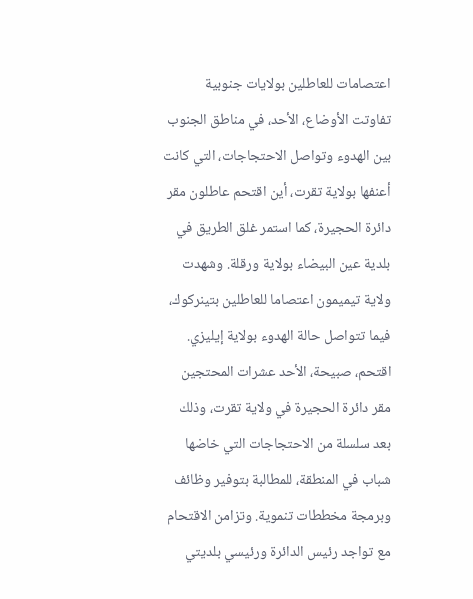اعتصامات للعاطلين بولايات جنوبية
تفاوتت الأوضاع، الأحد، في مناطق الجنوب بين الهدوء وتواصل الاحتجاجات، التي كانت أعنفها بولاية تقرت، أين اقتحم عاطلون مقر دائرة الحجيرة، كما استمر غلق الطريق في بلدية عين البيضاء بولاية ورقلة. وشهدت ولاية تيميمون اعتصاما للعاطلين بتينركوك، فيما تتواصل حالة الهدوء بولاية إيليزي.
اقتحم، صبيحة، الأحد عشرات المحتجين مقر دائرة الحجيرة في ولاية تقرت، وذلك بعد سلسلة من الاحتجاجات التي خاضها شباب في المنطقة، للمطالبة بتوفير وظائف وبرمجة مخططات تنموية. وتزامن الاقتحام مع تواجد رئيس الدائرة ورئيسي بلديتي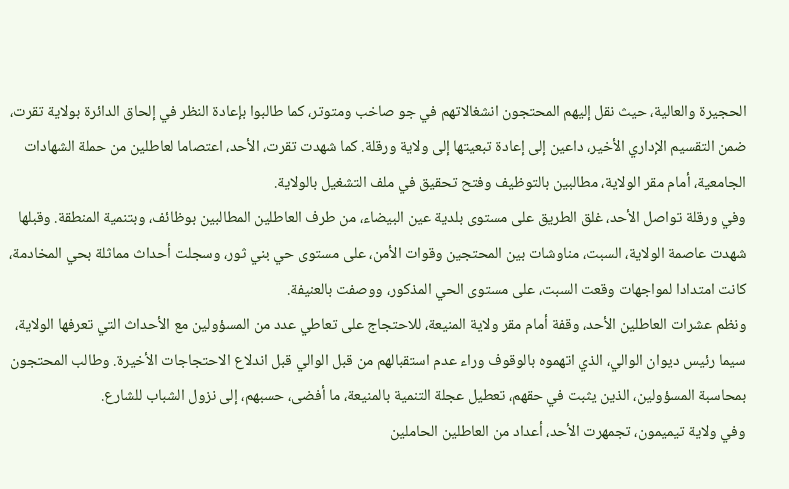الحجيرة والعالية، حيث نقل إليهم المحتجون انشغالاتهم في جو صاخب ومتوتر، كما طالبوا بإعادة النظر في إلحاق الدائرة بولاية تقرت، ضمن التقسيم الإداري الأخير، داعين إلى إعادة تبعيتها إلى ولاية ورقلة. كما شهدت تقرت، الأحد، اعتصاما لعاطلين من حملة الشهادات الجامعية، أمام مقر الولاية، مطالبين بالتوظيف وفتح تحقيق في ملف التشغيل بالولاية.
وفي ورقلة تواصل الأحد، غلق الطريق على مستوى بلدية عين البيضاء، من طرف العاطلين المطالبين بوظائف، وبتنمية المنطقة. وقبلها شهدت عاصمة الولاية، السبت، مناوشات بين المحتجين وقوات الأمن، على مستوى حي بني ثور، وسجلت أحداث مماثلة بحي المخادمة، كانت امتدادا لمواجهات وقعت السبت، على مستوى الحي المذكور، ووصفت بالعنيفة.
ونظم عشرات العاطلين الأحد، وقفة أمام مقر ولاية المنيعة، للاحتجاج على تعاطي عدد من المسؤولين مع الأحداث التي تعرفها الولاية، سيما رئيس ديوان الوالي، الذي اتهموه بالوقوف وراء عدم استقبالهم من قبل الوالي قبل اندلاع الاحتجاجات الأخيرة. وطالب المحتجون بمحاسبة المسؤولين، الذين يثبت في حقهم، تعطيل عجلة التنمية بالمنيعة، ما أفضى، حسبهم، إلى نزول الشباب للشارع.
وفي ولاية تيميمون، تجمهرت الأحد، أعداد من العاطلين الحاملين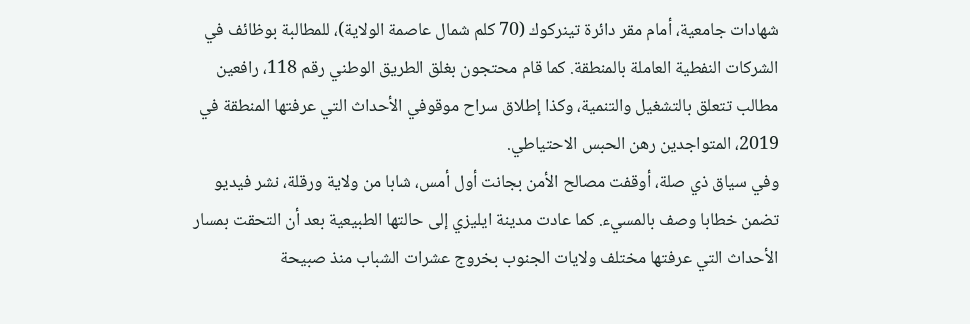شهادات جامعية، أمام مقر دائرة تينركوك (70 كلم شمال عاصمة الولاية)، للمطالبة بوظائف في الشركات النفطية العاملة بالمنطقة. كما قام محتجون بغلق الطريق الوطني رقم 118، رافعين مطالب تتعلق بالتشغيل والتنمية، وكذا إطلاق سراح موقوفي الأحداث التي عرفتها المنطقة في 2019، المتواجدين رهن الحبس الاحتياطي.
وفي سياق ذي صلة، أوقفت مصالح الأمن بجانت أول أمس، شابا من ولاية ورقلة، نشر فيديو تضمن خطابا وصف بالمسيء. كما عادت مدينة ايليزي إلى حالتها الطبيعية بعد أن التحقت بمسار الأحداث التي عرفتها مختلف ولايات الجنوب بخروج عشرات الشباب منذ صبيحة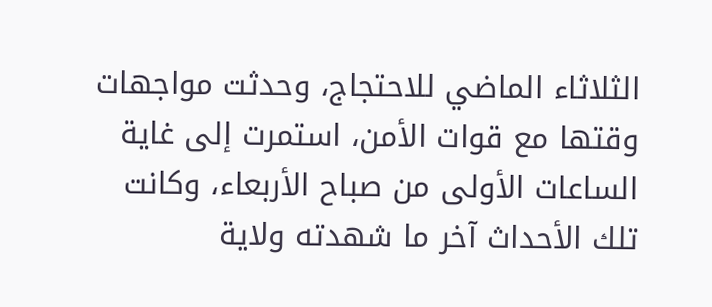الثلاثاء الماضي للاحتجاج، وحدثت مواجهات وقتها مع قوات الأمن، استمرت إلى غاية الساعات الأولى من صباح الأربعاء، وكانت تلك الأحداث آخر ما شهدته ولاية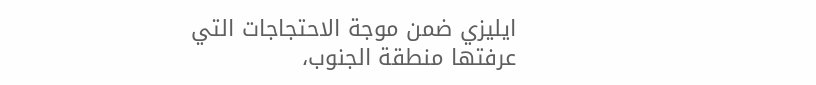ايليزي ضمن موجة الاحتجاجات التي عرفتها منطقة الجنوب،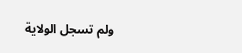ولم تسجل الولاية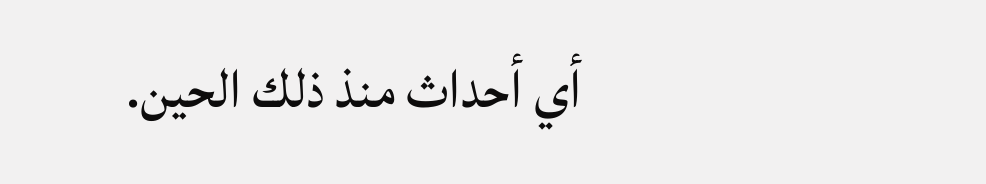أي أحداث منذ ذلك الحين.